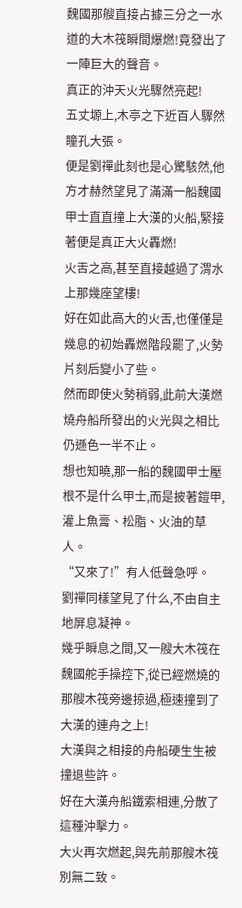魏國那艘直接占據三分之一水道的大木筏瞬間爆燃!竟發出了一陣巨大的聲音。
真正的沖天火光驟然亮起!
五丈塬上,木亭之下近百人驟然瞳孔大張。
便是劉禪此刻也是心驚駭然,他方才赫然望見了滿滿一船魏國甲士直直撞上大漢的火船,緊接著便是真正大火轟燃!
火舌之高,甚至直接越過了渭水上那幾座望樓!
好在如此高大的火舌,也僅僅是幾息的初始轟燃階段罷了,火勢片刻后變小了些。
然而即使火勢稍弱,此前大漢燃燒舟船所發出的火光與之相比仍遜色一半不止。
想也知曉,那一船的魏國甲士壓根不是什么甲士,而是披著鎧甲,灌上魚膏、松脂、火油的草人。
“又來了!”有人低聲急呼。
劉禪同樣望見了什么,不由自主地屏息凝神。
幾乎瞬息之間,又一艘大木筏在魏國舵手操控下,從已經燃燒的那艘木筏旁邊掠過,極速撞到了大漢的連舟之上!
大漢與之相接的舟船硬生生被撞退些許。
好在大漢舟船鐵索相連,分散了這種沖擊力。
大火再次燃起,與先前那艘木筏別無二致。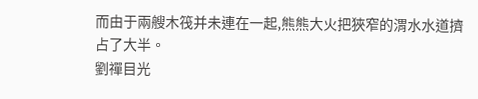而由于兩艘木筏并未連在一起,熊熊大火把狹窄的渭水水道擠占了大半。
劉禪目光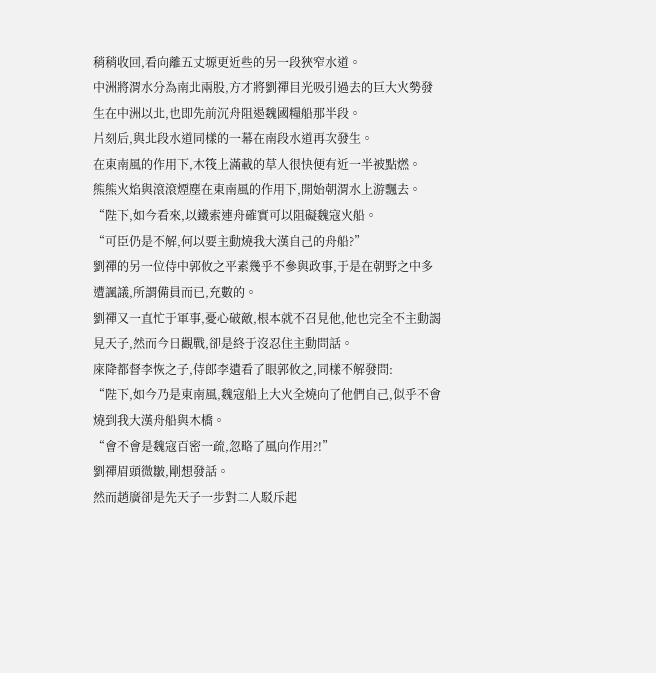稍稍收回,看向離五丈塬更近些的另一段狹窄水道。
中洲將渭水分為南北兩股,方才將劉禪目光吸引過去的巨大火勢發生在中洲以北,也即先前沉舟阻遏魏國糧船那半段。
片刻后,與北段水道同樣的一幕在南段水道再次發生。
在東南風的作用下,木筏上滿載的草人很快便有近一半被點燃。
熊熊火焰與滾滾煙塵在東南風的作用下,開始朝渭水上游飄去。
“陛下,如今看來,以鐵索連舟確實可以阻礙魏寇火船。
“可臣仍是不解,何以要主動燒我大漢自己的舟船?”
劉禪的另一位侍中郭攸之平素幾乎不參與政事,于是在朝野之中多遭諷議,所謂備員而已,充數的。
劉禪又一直忙于軍事,憂心破敵,根本就不召見他,他也完全不主動謁見天子,然而今日觀戰,卻是終于沒忍住主動問話。
庲降都督李恢之子,侍郎李遺看了眼郭攸之,同樣不解發問:
“陛下,如今乃是東南風,魏寇船上大火全燒向了他們自己,似乎不會燒到我大漢舟船與木橋。
“會不會是魏寇百密一疏,忽略了風向作用?!”
劉禪眉頭微皺,剛想發話。
然而趙廣卻是先天子一步對二人駁斥起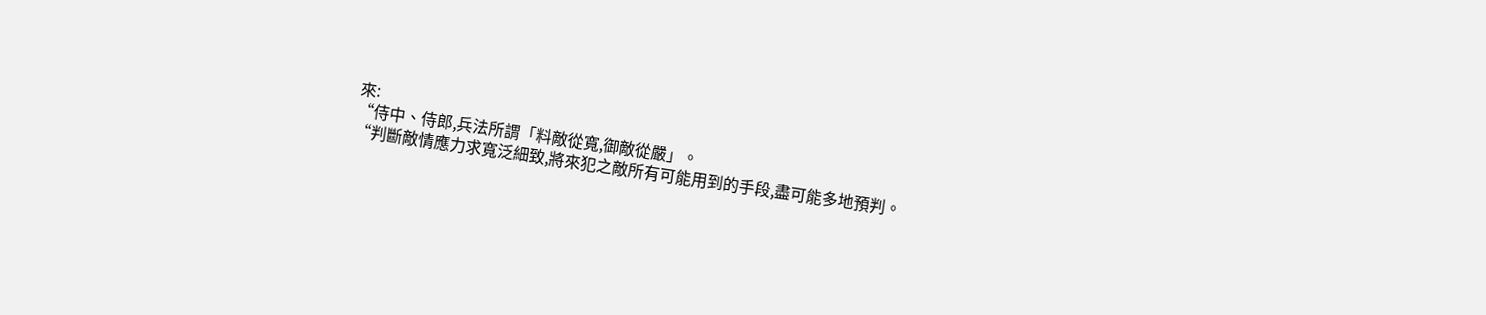來:
“侍中、侍郎,兵法所謂「料敵從寬,御敵從嚴」。
“判斷敵情應力求寬泛細致,將來犯之敵所有可能用到的手段,盡可能多地預判。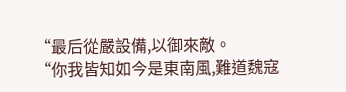“最后從嚴設備,以御來敵。
“你我皆知如今是東南風,難道魏寇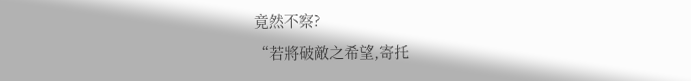竟然不察?
“若將破敵之希望,寄托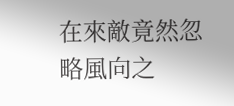在來敵竟然忽略風向之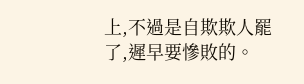上,不過是自欺欺人罷了,遲早要慘敗的。